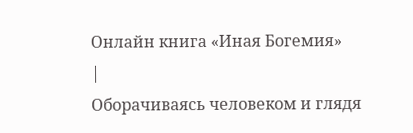Онлайн книга «Иная Богемия»
|
Оборачиваясь человеком и глядя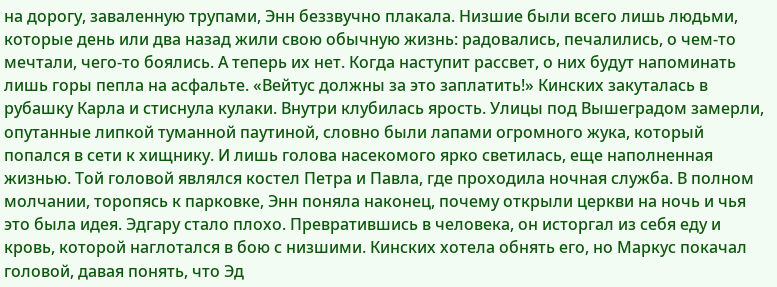на дорогу, заваленную трупами, Энн беззвучно плакала. Низшие были всего лишь людьми, которые день или два назад жили свою обычную жизнь: радовались, печалились, о чем-то мечтали, чего-то боялись. А теперь их нет. Когда наступит рассвет, о них будут напоминать лишь горы пепла на асфальте. «Вейтус должны за это заплатить!» Кинских закуталась в рубашку Карла и стиснула кулаки. Внутри клубилась ярость. Улицы под Вышеградом замерли, опутанные липкой туманной паутиной, словно были лапами огромного жука, который попался в сети к хищнику. И лишь голова насекомого ярко светилась, еще наполненная жизнью. Той головой являлся костел Петра и Павла, где проходила ночная служба. В полном молчании, торопясь к парковке, Энн поняла наконец, почему открыли церкви на ночь и чья это была идея. Эдгару стало плохо. Превратившись в человека, он исторгал из себя еду и кровь, которой наглотался в бою с низшими. Кинских хотела обнять его, но Маркус покачал головой, давая понять, что Эд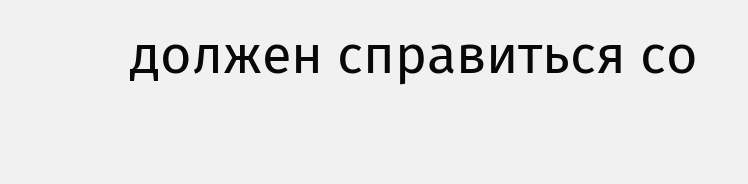должен справиться со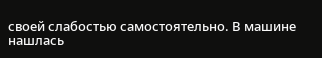своей слабостью самостоятельно. В машине нашлась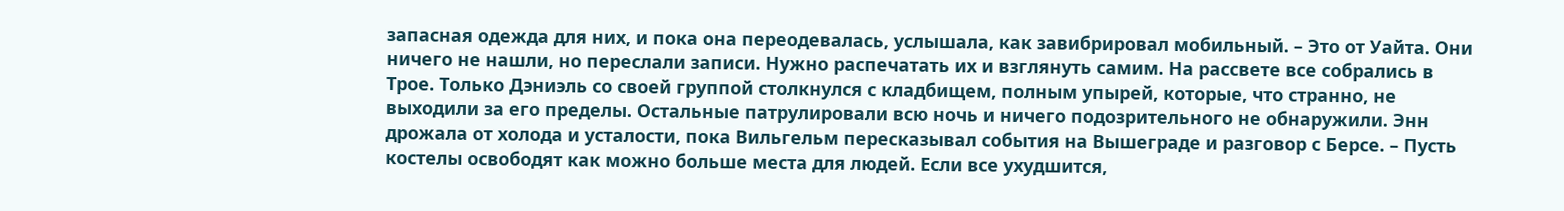запасная одежда для них, и пока она переодевалась, услышала, как завибрировал мобильный. – Это от Уайта. Они ничего не нашли, но переслали записи. Нужно распечатать их и взглянуть самим. На рассвете все собрались в Трое. Только Дэниэль со своей группой столкнулся с кладбищем, полным упырей, которые, что странно, не выходили за его пределы. Остальные патрулировали всю ночь и ничего подозрительного не обнаружили. Энн дрожала от холода и усталости, пока Вильгельм пересказывал события на Вышеграде и разговор с Берсе. – Пусть костелы освободят как можно больше места для людей. Если все ухудшится,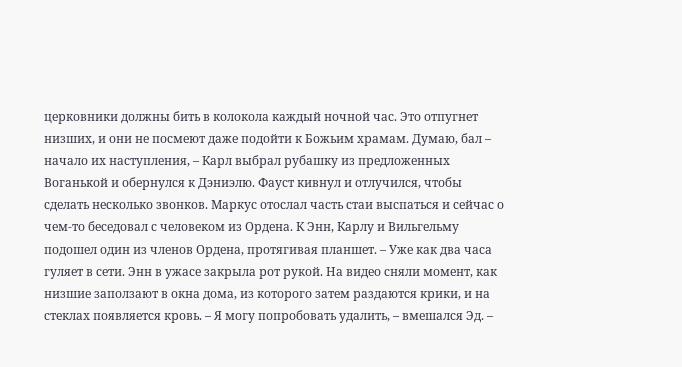церковники должны бить в колокола каждый ночной час. Это отпугнет низших, и они не посмеют даже подойти к Божьим храмам. Думаю, бал – начало их наступления, – Карл выбрал рубашку из предложенных Воганькой и обернулся к Дэниэлю. Фауст кивнул и отлучился, чтобы сделать несколько звонков. Маркус отослал часть стаи выспаться и сейчас о чем-то беседовал с человеком из Ордена. К Энн, Карлу и Вильгельму подошел один из членов Ордена, протягивая планшет. – Уже как два часа гуляет в сети. Энн в ужасе закрыла рот рукой. На видео сняли момент, как низшие заползают в окна дома, из которого затем раздаются крики, и на стеклах появляется кровь. – Я могу попробовать удалить, – вмешался Эд. –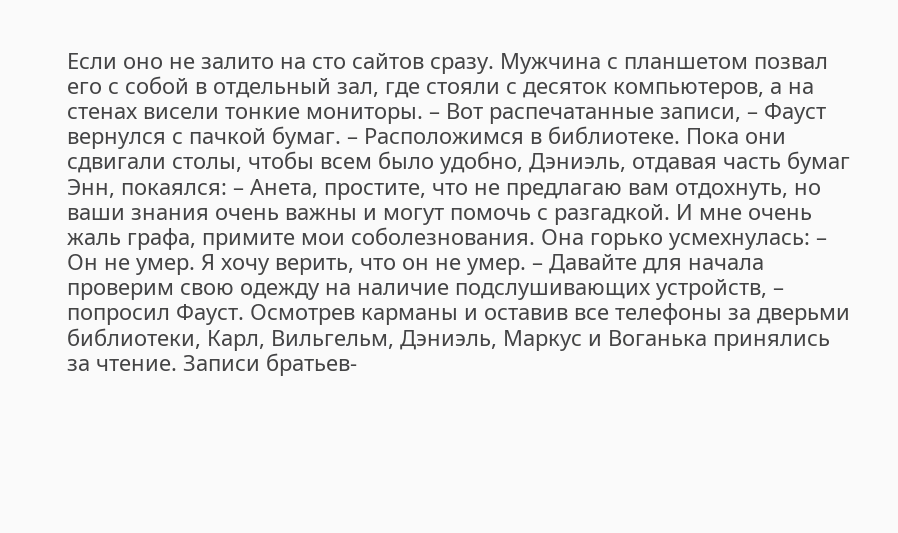Если оно не залито на сто сайтов сразу. Мужчина с планшетом позвал его с собой в отдельный зал, где стояли с десяток компьютеров, а на стенах висели тонкие мониторы. – Вот распечатанные записи, – Фауст вернулся с пачкой бумаг. – Расположимся в библиотеке. Пока они сдвигали столы, чтобы всем было удобно, Дэниэль, отдавая часть бумаг Энн, покаялся: – Анета, простите, что не предлагаю вам отдохнуть, но ваши знания очень важны и могут помочь с разгадкой. И мне очень жаль графа, примите мои соболезнования. Она горько усмехнулась: – Он не умер. Я хочу верить, что он не умер. – Давайте для начала проверим свою одежду на наличие подслушивающих устройств, – попросил Фауст. Осмотрев карманы и оставив все телефоны за дверьми библиотеки, Карл, Вильгельм, Дэниэль, Маркус и Воганька принялись за чтение. Записи братьев-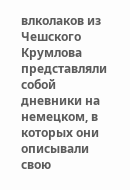влколаков из Чешского Крумлова представляли собой дневники на немецком, в которых они описывали свою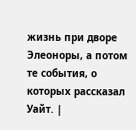жизнь при дворе Элеоноры, а потом те события, о которых рассказал Уайт. |